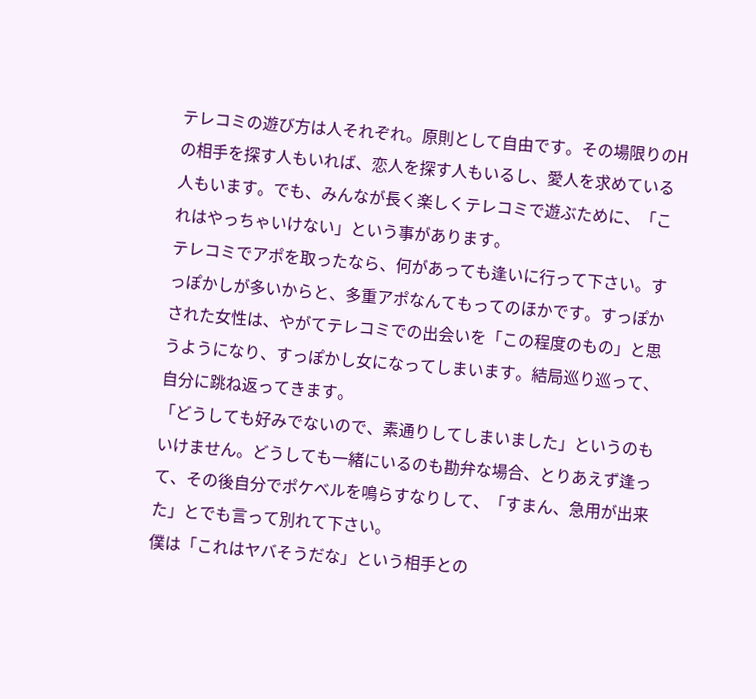テレコミの遊び方は人それぞれ。原則として自由です。その場限りのHの相手を探す人もいれば、恋人を探す人もいるし、愛人を求めている人もいます。でも、みんなが長く楽しくテレコミで遊ぶために、「これはやっちゃいけない」という事があります。
テレコミでアポを取ったなら、何があっても逢いに行って下さい。すっぽかしが多いからと、多重アポなんてもってのほかです。すっぽかされた女性は、やがてテレコミでの出会いを「この程度のもの」と思うようになり、すっぽかし女になってしまいます。結局巡り巡って、自分に跳ね返ってきます。
「どうしても好みでないので、素通りしてしまいました」というのもいけません。どうしても一緒にいるのも勘弁な場合、とりあえず逢って、その後自分でポケベルを鳴らすなりして、「すまん、急用が出来た」とでも言って別れて下さい。
僕は「これはヤバそうだな」という相手との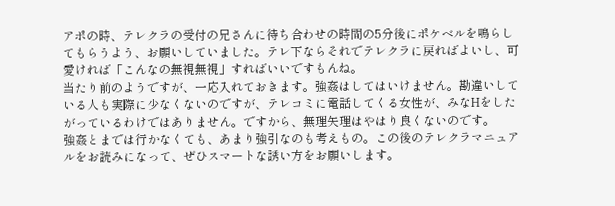アポの時、テレクラの受付の兄さんに待ち合わせの時間の5分後にポケベルを鳴らしてもらうよう、お願いしていました。テレ下ならそれでテレクラに戻ればよいし、可愛ければ「こんなの無視無視」すればいいですもんね。
当たり前のようですが、一応入れておきます。強姦はしてはいけません。勘違いしている人も実際に少なくないのですが、テレコミに電話してくる女性が、みなHをしたがっているわけではありません。ですから、無理矢理はやはり良くないのです。
強姦とまでは行かなくても、あまり強引なのも考えもの。この後のテレクラマニュアルをお読みになって、ぜひスマートな誘い方をお願いします。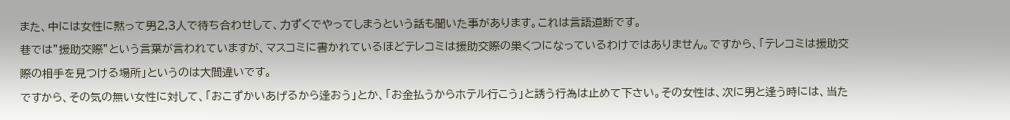また、中には女性に黙って男2,3人で待ち合わせして、力ずくでやってしまうという話も聞いた事があります。これは言語道断です。
巷では”援助交際”という言葉が言われていますが、マスコミに書かれているほどテレコミは援助交際の巣くつになっているわけではありません。ですから、「テレコミは援助交際の相手を見つける場所」というのは大間違いです。
ですから、その気の無い女性に対して、「おこずかいあげるから逢おう」とか、「お金払うからホテル行こう」と誘う行為は止めて下さい。その女性は、次に男と逢う時には、当た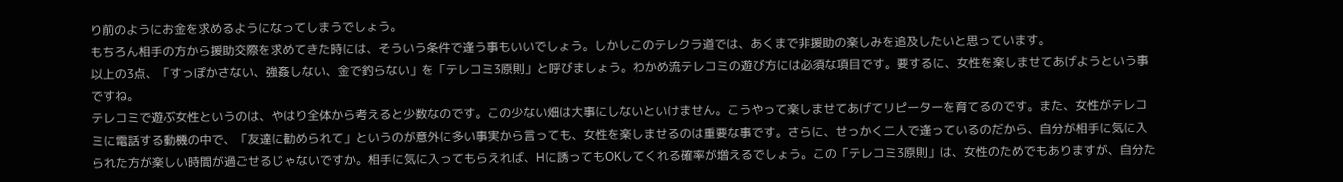り前のようにお金を求めるようになってしまうでしょう。
もちろん相手の方から援助交際を求めてきた時には、そういう条件で逢う事もいいでしょう。しかしこのテレクラ道では、あくまで非援助の楽しみを追及したいと思っています。
以上の3点、「すっぽかさない、強姦しない、金で釣らない」を「テレコミ3原則」と呼びましょう。わかめ流テレコミの遊び方には必須な項目です。要するに、女性を楽しませてあげようという事ですね。
テレコミで遊ぶ女性というのは、やはり全体から考えると少数なのです。この少ない畑は大事にしないといけません。こうやって楽しませてあげてリピーターを育てるのです。また、女性がテレコミに電話する動機の中で、「友達に勧められて」というのが意外に多い事実から言っても、女性を楽しませるのは重要な事です。さらに、せっかく二人で逢っているのだから、自分が相手に気に入られた方が楽しい時間が過ごせるじゃないですか。相手に気に入ってもらえれば、Hに誘ってもOKしてくれる確率が増えるでしょう。この「テレコミ3原則」は、女性のためでもありますが、自分た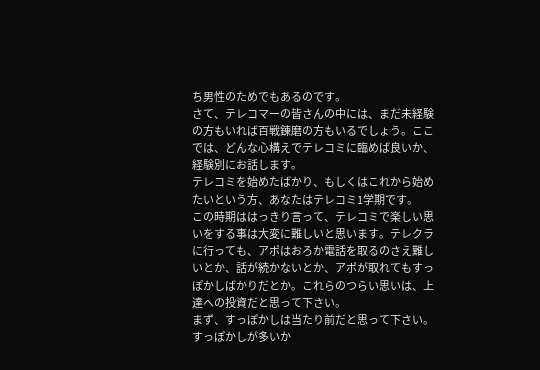ち男性のためでもあるのです。
さて、テレコマーの皆さんの中には、まだ未経験の方もいれば百戦錬磨の方もいるでしょう。ここでは、どんな心構えでテレコミに臨めば良いか、経験別にお話します。
テレコミを始めたばかり、もしくはこれから始めたいという方、あなたはテレコミ1学期です。
この時期ははっきり言って、テレコミで楽しい思いをする事は大変に難しいと思います。テレクラに行っても、アポはおろか電話を取るのさえ難しいとか、話が続かないとか、アポが取れてもすっぽかしばかりだとか。これらのつらい思いは、上達への投資だと思って下さい。
まず、すっぽかしは当たり前だと思って下さい。すっぽかしが多いか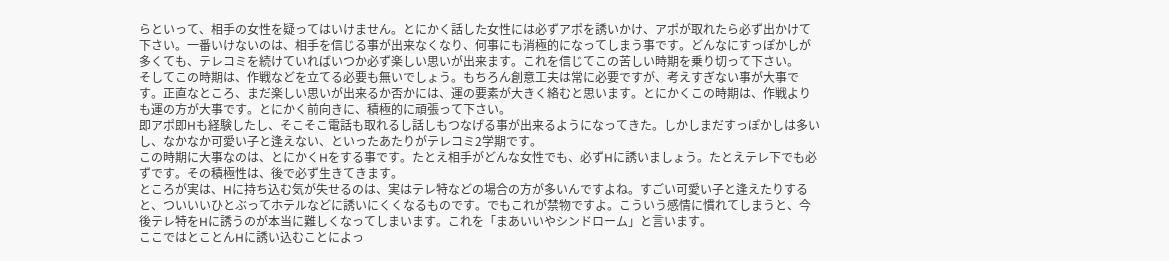らといって、相手の女性を疑ってはいけません。とにかく話した女性には必ずアポを誘いかけ、アポが取れたら必ず出かけて下さい。一番いけないのは、相手を信じる事が出来なくなり、何事にも消極的になってしまう事です。どんなにすっぽかしが多くても、テレコミを続けていればいつか必ず楽しい思いが出来ます。これを信じてこの苦しい時期を乗り切って下さい。
そしてこの時期は、作戦などを立てる必要も無いでしょう。もちろん創意工夫は常に必要ですが、考えすぎない事が大事です。正直なところ、まだ楽しい思いが出来るか否かには、運の要素が大きく絡むと思います。とにかくこの時期は、作戦よりも運の方が大事です。とにかく前向きに、積極的に頑張って下さい。
即アポ即Hも経験したし、そこそこ電話も取れるし話しもつなげる事が出来るようになってきた。しかしまだすっぽかしは多いし、なかなか可愛い子と逢えない、といったあたりがテレコミ2学期です。
この時期に大事なのは、とにかくHをする事です。たとえ相手がどんな女性でも、必ずHに誘いましょう。たとえテレ下でも必ずです。その積極性は、後で必ず生きてきます。
ところが実は、Hに持ち込む気が失せるのは、実はテレ特などの場合の方が多いんですよね。すごい可愛い子と逢えたりすると、ついいいひとぶってホテルなどに誘いにくくなるものです。でもこれが禁物ですよ。こういう感情に慣れてしまうと、今後テレ特をHに誘うのが本当に難しくなってしまいます。これを「まあいいやシンドローム」と言います。
ここではとことんHに誘い込むことによっ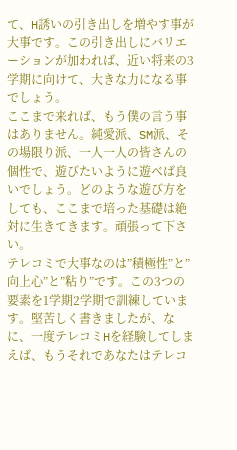て、H誘いの引き出しを増やす事が大事です。この引き出しにバリエーションが加われば、近い将来の3学期に向けて、大きな力になる事でしょう。
ここまで来れば、もう僕の言う事はありません。純愛派、SM派、その場限り派、一人一人の皆さんの個性で、遊びたいように遊べば良いでしょう。どのような遊び方をしても、ここまで培った基礎は絶対に生きてきます。頑張って下さい。
テレコミで大事なのは”積極性”と”向上心”と”粘り”です。この3つの要素を1学期2学期で訓練しています。堅苦しく書きましたが、なに、一度テレコミHを経験してしまえば、もうそれであなたはテレコ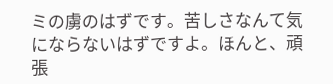ミの虜のはずです。苦しさなんて気にならないはずですよ。ほんと、頑張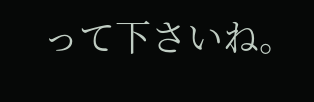って下さいね。